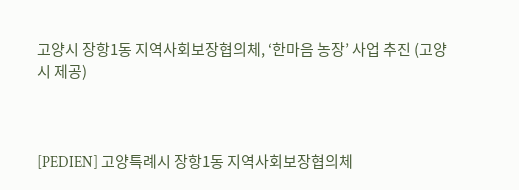고양시 장항1동 지역사회보장협의체, ‘한마음 농장’ 사업 추진 (고양시 제공)



[PEDIEN] 고양특례시 장항1동 지역사회보장협의체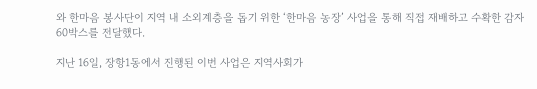와 한마음 봉사단이 지역 내 소외계층을 돕기 위한 ‘한마음 농장’ 사업을 통해 직접 재배하고 수확한 감자 60박스를 전달했다.

지난 16일, 장항1동에서 진행된 이번 사업은 지역사회가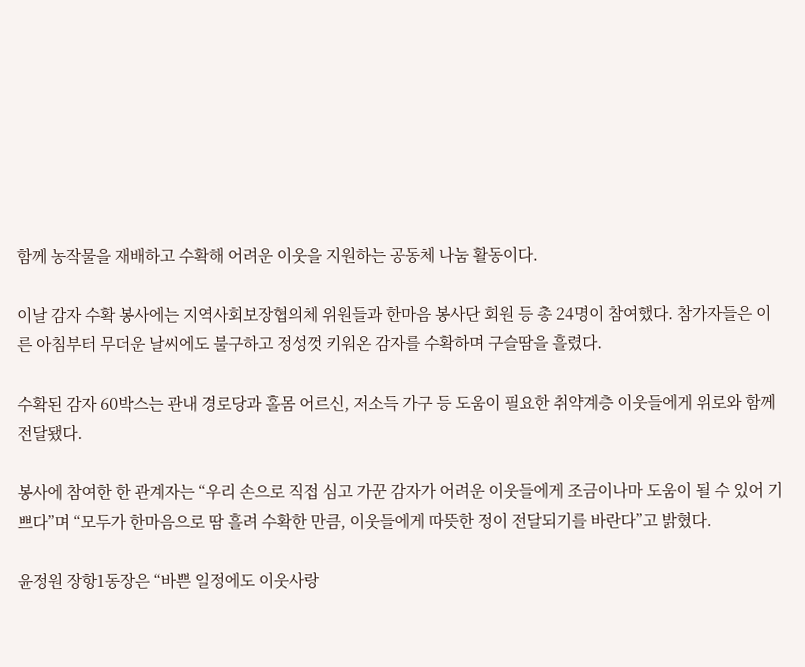함께 농작물을 재배하고 수확해 어려운 이웃을 지원하는 공동체 나눔 활동이다.

이날 감자 수확 봉사에는 지역사회보장협의체 위원들과 한마음 봉사단 회원 등 총 24명이 참여했다. 참가자들은 이른 아침부터 무더운 날씨에도 불구하고 정성껏 키워온 감자를 수확하며 구슬땀을 흘렸다.

수확된 감자 60박스는 관내 경로당과 홀몸 어르신, 저소득 가구 등 도움이 필요한 취약계층 이웃들에게 위로와 함께 전달됐다.

봉사에 참여한 한 관계자는 “우리 손으로 직접 심고 가꾼 감자가 어려운 이웃들에게 조금이나마 도움이 될 수 있어 기쁘다”며 “모두가 한마음으로 땀 흘려 수확한 만큼, 이웃들에게 따뜻한 정이 전달되기를 바란다”고 밝혔다.

윤정원 장항1동장은 “바쁜 일정에도 이웃사랑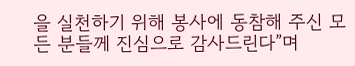을 실천하기 위해 봉사에 동참해 주신 모든 분들께 진심으로 감사드린다”며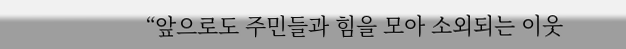“앞으로도 주민들과 힘을 모아 소외되는 이웃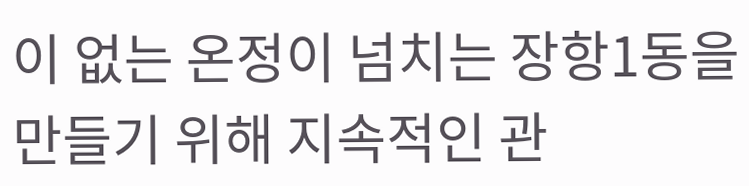이 없는 온정이 넘치는 장항1동을 만들기 위해 지속적인 관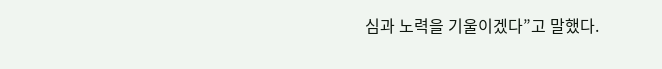심과 노력을 기울이겠다”고 말했다.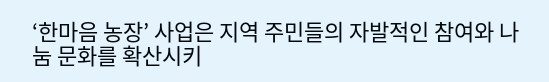‘한마음 농장’ 사업은 지역 주민들의 자발적인 참여와 나눔 문화를 확산시키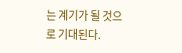는 계기가 될 것으로 기대된다.